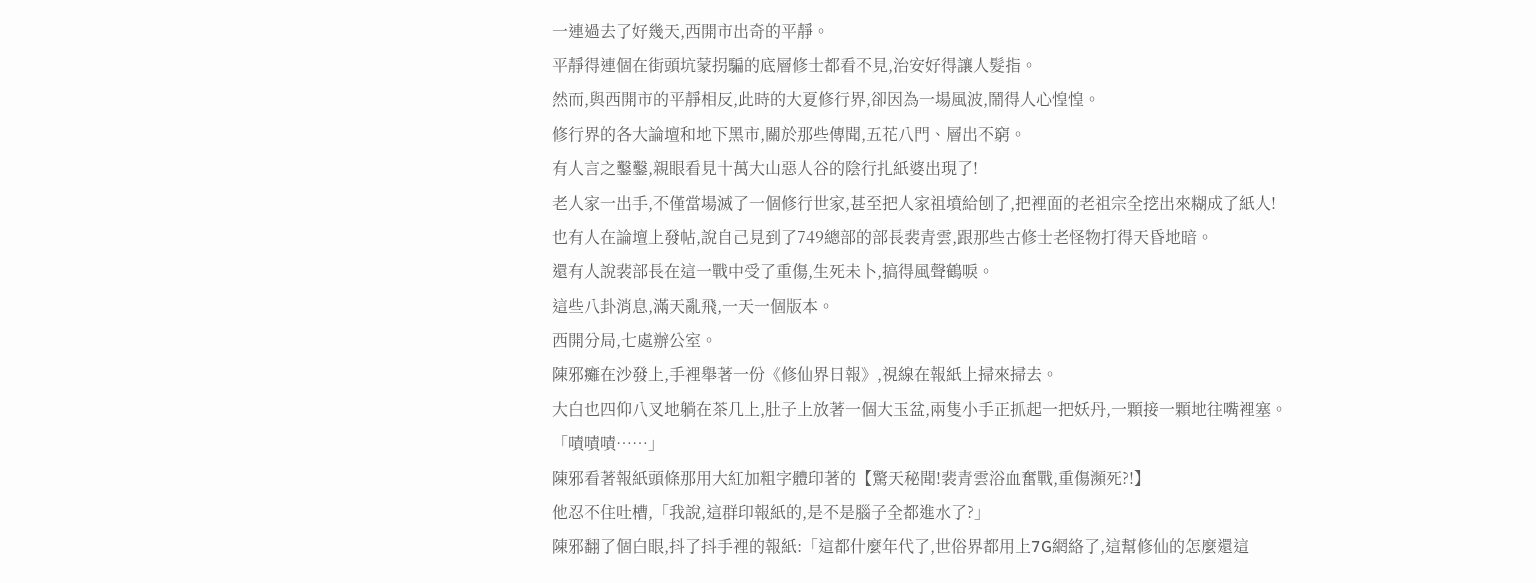一連過去了好幾天,西開市出奇的平靜。
平靜得連個在街頭坑蒙拐騙的底層修士都看不見,治安好得讓人髮指。
然而,與西開市的平靜相反,此時的大夏修行界,卻因為一場風波,鬧得人心惶惶。
修行界的各大論壇和地下黑市,關於那些傳聞,五花八門、層出不窮。
有人言之鑿鑿,親眼看見十萬大山惡人谷的陰行扎紙婆出現了!
老人家一出手,不僅當場滅了一個修行世家,甚至把人家祖墳給刨了,把裡面的老祖宗全挖出來糊成了紙人!
也有人在論壇上發帖,說自己見到了749總部的部長裴青雲,跟那些古修士老怪物打得天昏地暗。
還有人說裴部長在這一戰中受了重傷,生死未卜,搞得風聲鶴唳。
這些八卦消息,滿天亂飛,一天一個版本。
西開分局,七處辦公室。
陳邪癱在沙發上,手裡舉著一份《修仙界日報》,視線在報紙上掃來掃去。
大白也四仰八叉地躺在茶几上,肚子上放著一個大玉盆,兩隻小手正抓起一把妖丹,一顆接一顆地往嘴裡塞。
「嘖嘖嘖……」
陳邪看著報紙頭條那用大紅加粗字體印著的【驚天秘聞!裴青雲浴血奮戰,重傷瀕死?!】
他忍不住吐槽,「我說,這群印報紙的,是不是腦子全都進水了?」
陳邪翻了個白眼,抖了抖手裡的報紙:「這都什麼年代了,世俗界都用上7G網絡了,這幫修仙的怎麼還這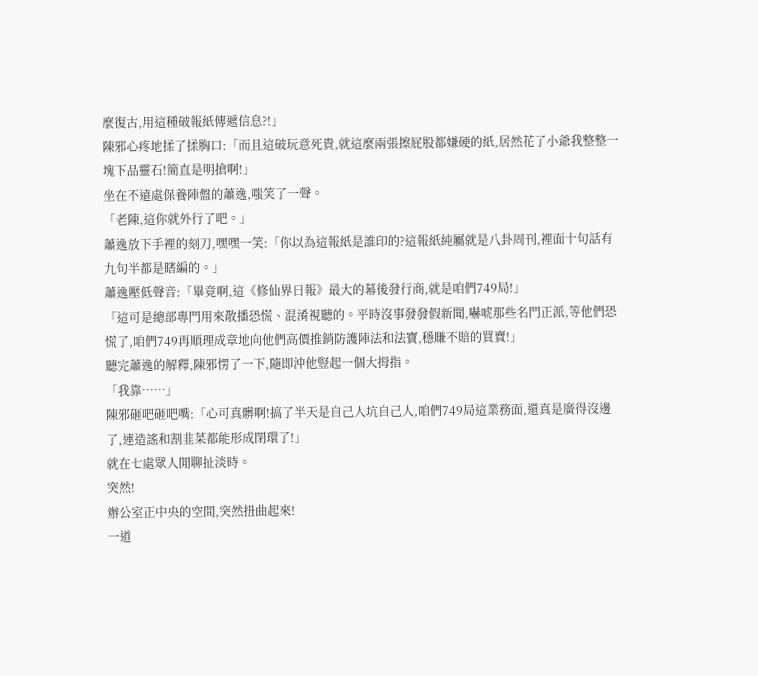麼復古,用這種破報紙傳遞信息?!」
陳邪心疼地揉了揉胸口:「而且這破玩意死貴,就這麼兩張擦屁股都嫌硬的紙,居然花了小爺我整整一塊下品靈石!簡直是明搶啊!」
坐在不遠處保養陣盤的蕭逸,嗤笑了一聲。
「老陳,這你就外行了吧。」
蕭逸放下手裡的刻刀,嘿嘿一笑:「你以為這報紙是誰印的?這報紙純屬就是八卦周刊,裡面十句話有九句半都是瞎編的。」
蕭逸壓低聲音:「畢竟啊,這《修仙界日報》最大的幕後發行商,就是咱們749局!」
「這可是總部專門用來散播恐慌、混淆視聽的。平時沒事發發假新聞,嚇唬那些名門正派,等他們恐慌了,咱們749再順理成章地向他們高價推銷防護陣法和法寶,穩賺不賠的買賣!」
聽完蕭逸的解釋,陳邪愣了一下,隨即沖他豎起一個大拇指。
「我靠……」
陳邪砸吧砸吧嘴:「心可真髒啊!搞了半天是自己人坑自己人,咱們749局這業務面,還真是廣得沒邊了,連造謠和割韭菜都能形成閉環了!」
就在七處眾人閒聊扯淡時。
突然!
辦公室正中央的空間,突然扭曲起來!
一道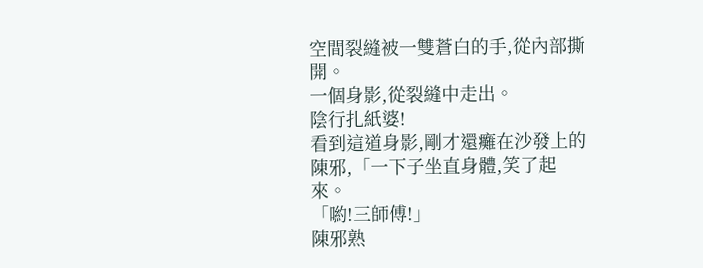空間裂縫被一雙蒼白的手,從內部撕開。
一個身影,從裂縫中走出。
陰行扎紙婆!
看到這道身影,剛才還癱在沙發上的陳邪,「一下子坐直身體,笑了起來。
「喲!三師傅!」
陳邪熟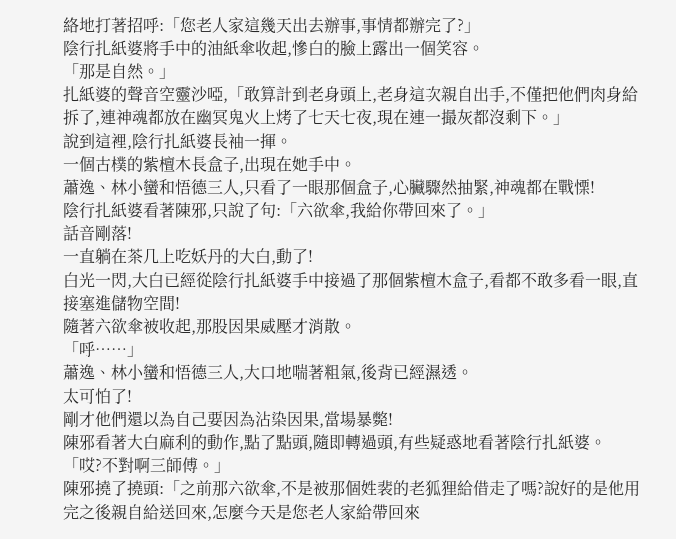絡地打著招呼:「您老人家這幾天出去辦事,事情都辦完了?」
陰行扎紙婆將手中的油紙傘收起,慘白的臉上露出一個笑容。
「那是自然。」
扎紙婆的聲音空靈沙啞,「敢算計到老身頭上,老身這次親自出手,不僅把他們肉身給拆了,連神魂都放在幽冥鬼火上烤了七天七夜,現在連一撮灰都沒剩下。」
說到這裡,陰行扎紙婆長袖一揮。
一個古樸的紫檀木長盒子,出現在她手中。
蕭逸、林小蠻和悟德三人,只看了一眼那個盒子,心臟驟然抽緊,神魂都在戰慄!
陰行扎紙婆看著陳邪,只說了句:「六欲傘,我給你帶回來了。」
話音剛落!
一直躺在茶几上吃妖丹的大白,動了!
白光一閃,大白已經從陰行扎紙婆手中接過了那個紫檀木盒子,看都不敢多看一眼,直接塞進儲物空間!
隨著六欲傘被收起,那股因果威壓才消散。
「呼……」
蕭逸、林小蠻和悟德三人,大口地喘著粗氣,後背已經濕透。
太可怕了!
剛才他們還以為自己要因為沾染因果,當場暴斃!
陳邪看著大白麻利的動作,點了點頭,隨即轉過頭,有些疑惑地看著陰行扎紙婆。
「哎?不對啊三師傅。」
陳邪撓了撓頭:「之前那六欲傘,不是被那個姓裴的老狐狸給借走了嗎?說好的是他用完之後親自給送回來,怎麼今天是您老人家給帶回來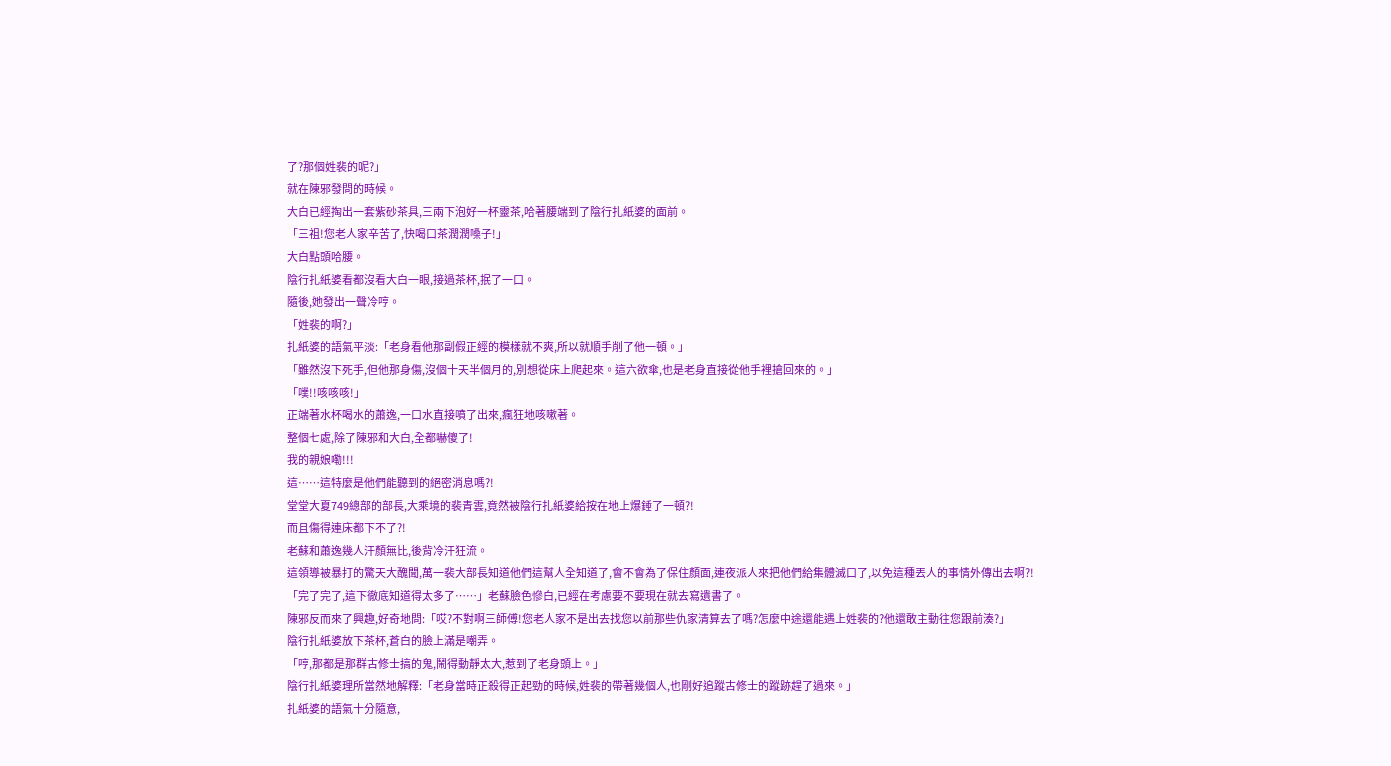了?那個姓裴的呢?」
就在陳邪發問的時候。
大白已經掏出一套紫砂茶具,三兩下泡好一杯靈茶,哈著腰端到了陰行扎紙婆的面前。
「三祖!您老人家辛苦了,快喝口茶潤潤嗓子!」
大白點頭哈腰。
陰行扎紙婆看都沒看大白一眼,接過茶杯,抿了一口。
隨後,她發出一聲冷哼。
「姓裴的啊?」
扎紙婆的語氣平淡:「老身看他那副假正經的模樣就不爽,所以就順手削了他一頓。」
「雖然沒下死手,但他那身傷,沒個十天半個月的,別想從床上爬起來。這六欲傘,也是老身直接從他手裡搶回來的。」
「噗!!咳咳咳!」
正端著水杯喝水的蕭逸,一口水直接噴了出來,瘋狂地咳嗽著。
整個七處,除了陳邪和大白,全都嚇傻了!
我的親娘嘞!!!
這……這特麼是他們能聽到的絕密消息嗎?!
堂堂大夏749總部的部長,大乘境的裴青雲,竟然被陰行扎紙婆給按在地上爆錘了一頓?!
而且傷得連床都下不了?!
老蘇和蕭逸幾人汗顏無比,後背冷汗狂流。
這領導被暴打的驚天大醜聞,萬一裴大部長知道他們這幫人全知道了,會不會為了保住顏面,連夜派人來把他們給集體滅口了,以免這種丟人的事情外傳出去啊?!
「完了完了,這下徹底知道得太多了……」老蘇臉色慘白,已經在考慮要不要現在就去寫遺書了。
陳邪反而來了興趣,好奇地問:「哎?不對啊三師傅!您老人家不是出去找您以前那些仇家清算去了嗎?怎麼中途還能遇上姓裴的?他還敢主動往您跟前湊?」
陰行扎紙婆放下茶杯,蒼白的臉上滿是嘲弄。
「哼,那都是那群古修士搞的鬼,鬧得動靜太大,惹到了老身頭上。」
陰行扎紙婆理所當然地解釋:「老身當時正殺得正起勁的時候,姓裴的帶著幾個人,也剛好追蹤古修士的蹤跡趕了過來。」
扎紙婆的語氣十分隨意,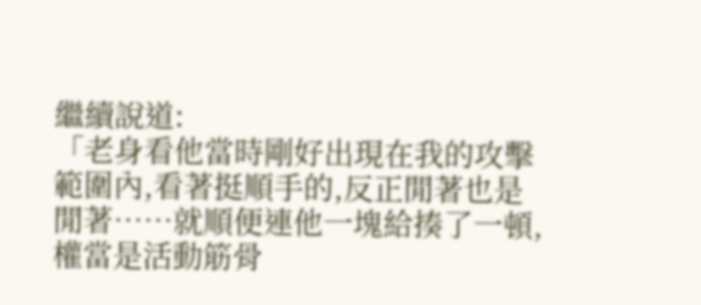繼續說道:
「老身看他當時剛好出現在我的攻擊範圍內,看著挺順手的,反正閒著也是閒著……就順便連他一塊給揍了一頓,權當是活動筋骨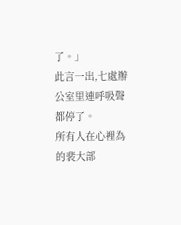了。」
此言一出,七處辦公室里連呼吸聲都停了。
所有人在心裡為的裴大部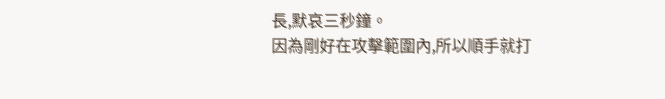長,默哀三秒鐘。
因為剛好在攻擊範圍內,所以順手就打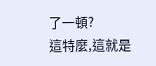了一頓?
這特麼,這就是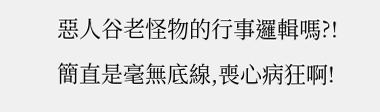惡人谷老怪物的行事邏輯嗎?!
簡直是毫無底線,喪心病狂啊!